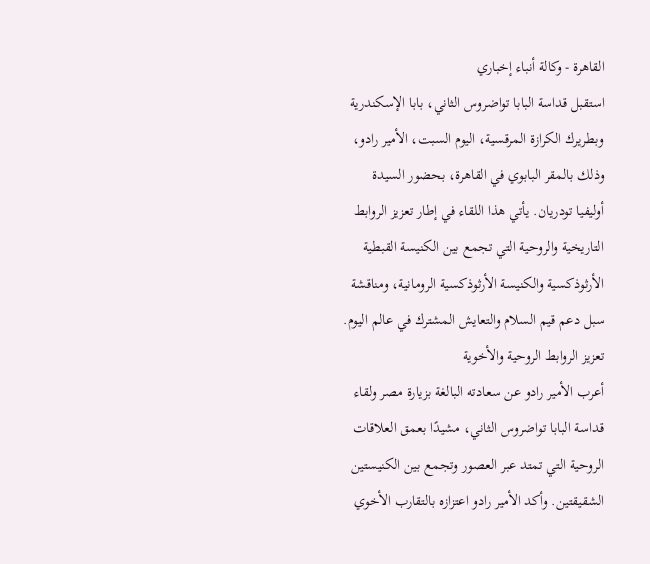القاهرة - وكالة أنباء إخباري
استقبل قداسة البابا تواضروس الثاني، بابا الإسكندرية وبطريرك الكرازة المرقسية، اليوم السبت، الأمير رادو، وذلك بالمقر البابوي في القاهرة، بحضور السيدة أوليفيا تودريان. يأتي هذا اللقاء في إطار تعزيز الروابط التاريخية والروحية التي تجمع بين الكنيسة القبطية الأرثوذكسية والكنيسة الأرثوذكسية الرومانية، ومناقشة سبل دعم قيم السلام والتعايش المشترك في عالم اليوم.
تعزيز الروابط الروحية والأخوية
أعرب الأمير رادو عن سعادته البالغة بزيارة مصر ولقاء قداسة البابا تواضروس الثاني، مشيدًا بعمق العلاقات الروحية التي تمتد عبر العصور وتجمع بين الكنيستين الشقيقتين. وأكد الأمير رادو اعتزازه بالتقارب الأخوي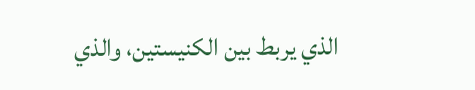الذي يربط بين الكنيستين، والذي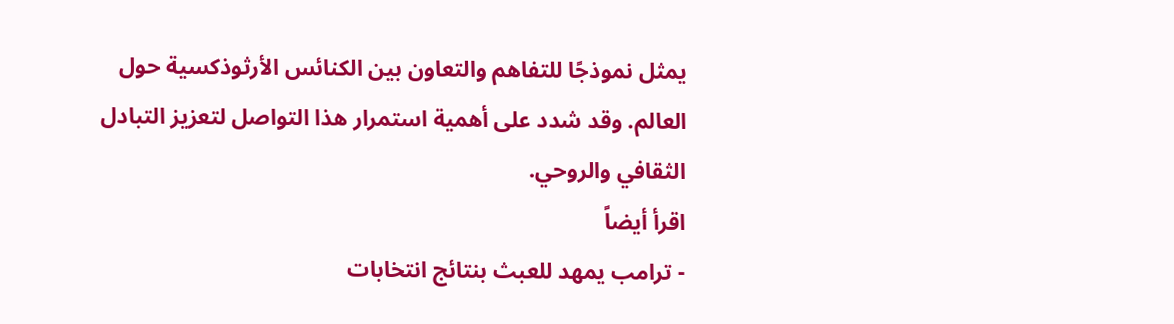يمثل نموذجًا للتفاهم والتعاون بين الكنائس الأرثوذكسية حول العالم. وقد شدد على أهمية استمرار هذا التواصل لتعزيز التبادل الثقافي والروحي.
اقرأ أيضاً
- ترامب يمهد للعبث بنتائج انتخابات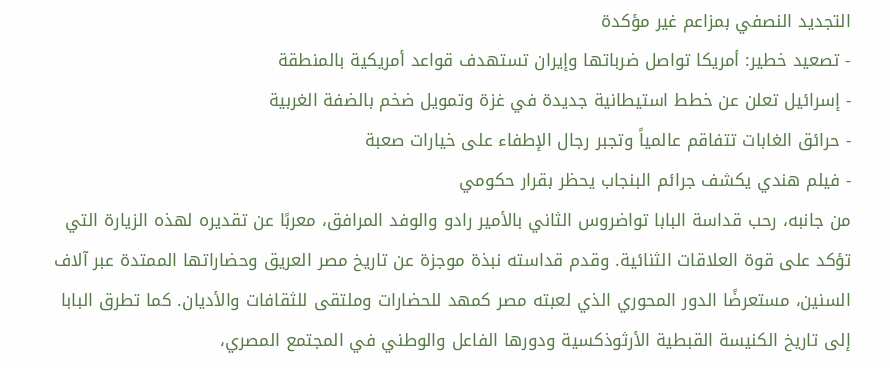التجديد النصفي بمزاعم غير مؤكدة
- تصعيد خطير: أمريكا تواصل ضرباتها وإيران تستهدف قواعد أمريكية بالمنطقة
- إسرائيل تعلن عن خطط استيطانية جديدة في غزة وتمويل ضخم بالضفة الغربية
- حرائق الغابات تتفاقم عالمياً وتجبر رجال الإطفاء على خيارات صعبة
- فيلم هندي يكشف جرائم البنجاب يحظر بقرار حكومي
من جانبه، رحب قداسة البابا تواضروس الثاني بالأمير رادو والوفد المرافق، معربًا عن تقديره لهذه الزيارة التي تؤكد على قوة العلاقات الثنائية. وقدم قداسته نبذة موجزة عن تاريخ مصر العريق وحضاراتها الممتدة عبر آلاف السنين، مستعرضًا الدور المحوري الذي لعبته مصر كمهد للحضارات وملتقى للثقافات والأديان. كما تطرق البابا إلى تاريخ الكنيسة القبطية الأرثوذكسية ودورها الفاعل والوطني في المجتمع المصري،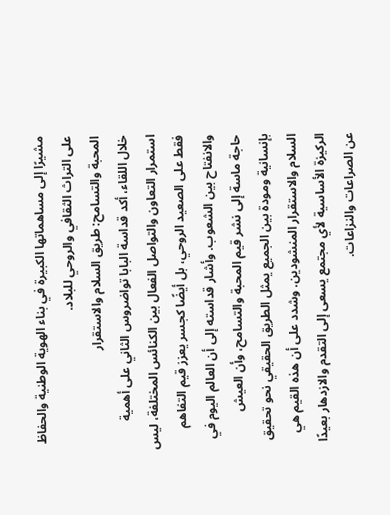مشيرًا إلى مساهماتها الكبيرة في بناء الهوية الوطنية والحفاظ على التراث الثقافي والروحي للبلاد.
المحبة والتسامح: طريق السلام والاستقرار
خلال اللقاء، أكد قداسة البابا تواضروس الثاني على أهمية استمرار التعاون والتواصل الفعال بين الكنائس المختلفة، ليس فقط على الصعيد الروحي، بل أيضًا كجسر يعزز قيم التفاهم والانفتاح بين الشعوب. وأشار قداسته إلى أن العالم اليوم في حاجة ماسة إلى نشر قيم المحبة والتسامح، وأن العيش بإنسانية ومودة بين الجميع يمثل الطريق الحقيقي نحو تحقيق السلام والاستقرار المنشودين. وشدد على أن هذه القيم هي الركيزة الأساسية لأي مجتمع يسعى إلى التقدم والازدهار بعيدًا عن الصراعات والنزاعات.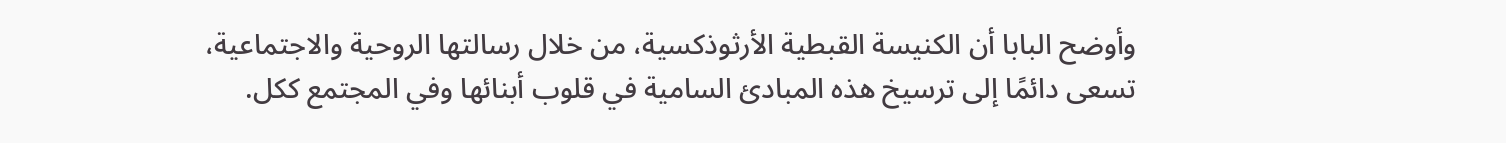وأوضح البابا أن الكنيسة القبطية الأرثوذكسية، من خلال رسالتها الروحية والاجتماعية، تسعى دائمًا إلى ترسيخ هذه المبادئ السامية في قلوب أبنائها وفي المجتمع ككل.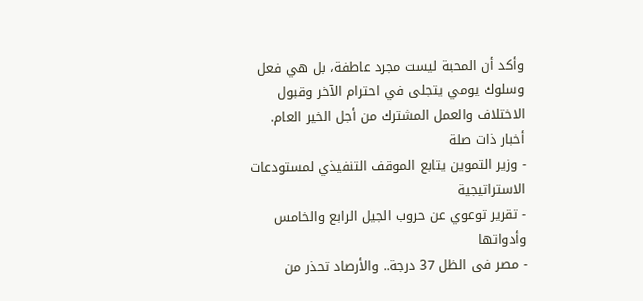وأكد أن المحبة ليست مجرد عاطفة، بل هي فعل وسلوك يومي يتجلى في احترام الآخر وقبول الاختلاف والعمل المشترك من أجل الخير العام.
أخبار ذات صلة
- وزير التموين يتابع الموقف التنفيذي لمستودعات الاستراتيجية
- تقرير توعوي عن حروب الجيل الرابع والخامس وأدواتها
- مصر فى الظل 37 درجة.. والأرصاد تحذر من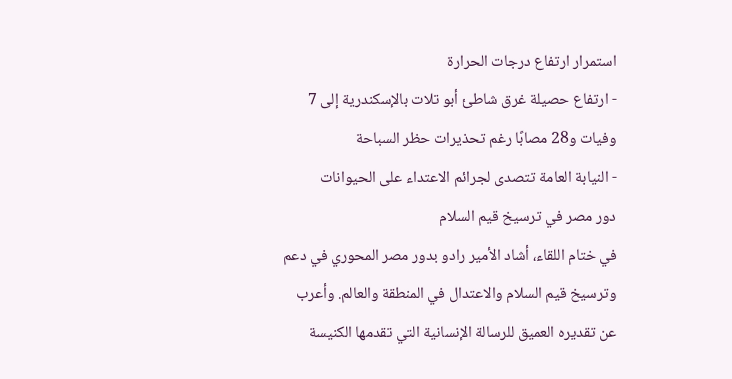استمرار ارتفاع درجات الحرارة
- ارتفاع حصيلة غرق شاطئ أبو تلات بالإسكندرية إلى 7 وفيات و28 مصابًا رغم تحذيرات حظر السباحة
- النيابة العامة تتصدى لجرائم الاعتداء على الحيوانات
دور مصر في ترسيخ قيم السلام
في ختام اللقاء، أشاد الأمير رادو بدور مصر المحوري في دعم وترسيخ قيم السلام والاعتدال في المنطقة والعالم. وأعرب عن تقديره العميق للرسالة الإنسانية التي تقدمها الكنيسة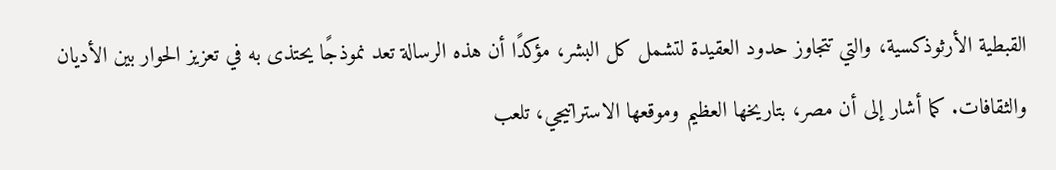القبطية الأرثوذكسية، والتي تتجاوز حدود العقيدة لتشمل كل البشر، مؤكدًا أن هذه الرسالة تعد نموذجًا يحتذى به في تعزيز الحوار بين الأديان والثقافات. كما أشار إلى أن مصر، بتاريخها العظيم وموقعها الاستراتيجي، تلعب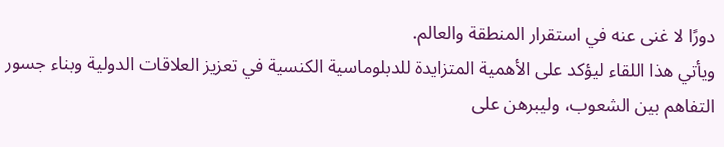دورًا لا غنى عنه في استقرار المنطقة والعالم.
ويأتي هذا اللقاء ليؤكد على الأهمية المتزايدة للدبلوماسية الكنسية في تعزيز العلاقات الدولية وبناء جسور التفاهم بين الشعوب، وليبرهن على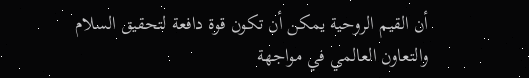أن القيم الروحية يمكن أن تكون قوة دافعة لتحقيق السلام والتعاون العالمي في مواجهة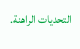التحديات الراهنة.